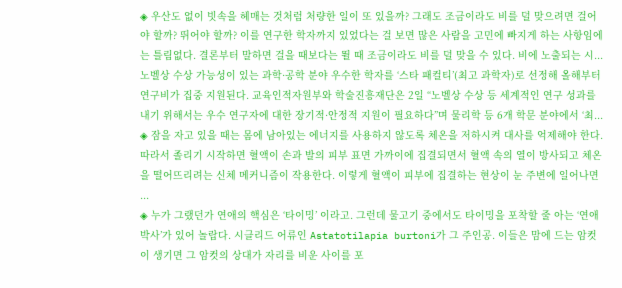◈ 우산도 없이 빗속을 헤매는 것처럼 처량한 일이 또 있을까? 그래도 조금이라도 비를 덜 맞으려면 걸어야 할까? 뛰어야 할까? 이를 연구한 학자까지 있었다는 걸 보면 많은 사람을 고민에 빠지게 하는 사항임에는 틀림없다. 결론부터 말하면 걸을 때보다는 뛸 때 조금이라도 비를 덜 맞을 수 있다. 비에 노출되는 시...
노벨상 수상 가능성이 있는 과학·공학 분야 우수한 학자를 ‘스타 패컬티’(최고 과학자)로 선정해 올해부터 연구비가 집중 지원된다. 교육인적자원부와 학술진흥재단은 2일 “노벨상 수상 등 세계적인 연구 성과를 내기 위해서는 우수 연구자에 대한 장기적·안정적 지원이 필요하다”며 물리학 등 6개 학문 분야에서 ‘최...
◈ 잠을 자고 있을 때는 몸에 남아있는 에너지를 사용하지 않도록 체온을 저하시켜 대사를 억제해야 한다. 따라서 졸리기 시작하면 혈액이 손과 발의 피부 표면 가까이에 집결되면서 혈액 속의 열이 방사되고 체온을 떨어뜨리려는 신체 메커니즘이 작용한다. 이렇게 혈액이 피부에 집결하는 현상이 눈 주변에 일어나면 ...
◈ 누가 그랬던가 연애의 핵심은 ‘타이밍’ 이라고. 그런데 물고기 중에서도 타이밍을 포착할 줄 아는 ‘연애박사’가 있어 놀랍다. 시클리드 어류인 Astatotilapia burtoni가 그 주인공. 이들은 맘에 드는 암컷이 생기면 그 암컷의 상대가 자리를 비운 사이를 포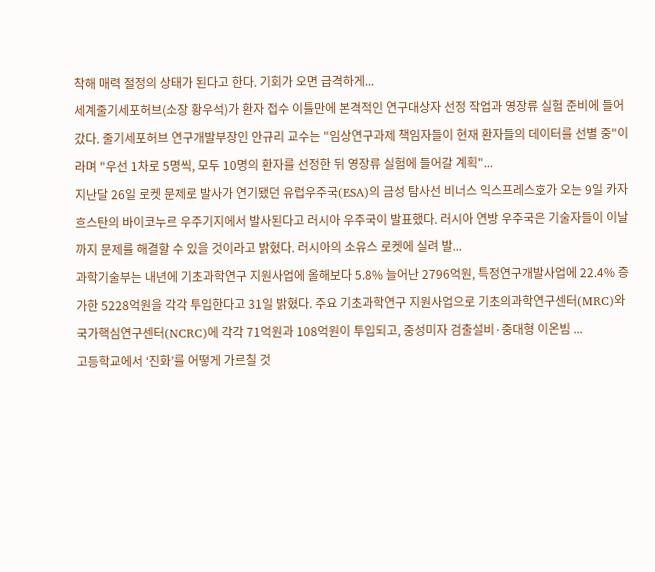착해 매력 절정의 상태가 된다고 한다. 기회가 오면 급격하게...
세계줄기세포허브(소장 황우석)가 환자 접수 이틀만에 본격적인 연구대상자 선정 작업과 영장류 실험 준비에 들어갔다. 줄기세포허브 연구개발부장인 안규리 교수는 "임상연구과제 책임자들이 현재 환자들의 데이터를 선별 중"이라며 "우선 1차로 5명씩, 모두 10명의 환자를 선정한 뒤 영장류 실험에 들어갈 계획"...
지난달 26일 로켓 문제로 발사가 연기됐던 유럽우주국(ESA)의 금성 탐사선 비너스 익스프레스호가 오는 9일 카자흐스탄의 바이코누르 우주기지에서 발사된다고 러시아 우주국이 발표했다. 러시아 연방 우주국은 기술자들이 이날까지 문제를 해결할 수 있을 것이라고 밝혔다. 러시아의 소유스 로켓에 실려 발...
과학기술부는 내년에 기초과학연구 지원사업에 올해보다 5.8% 늘어난 2796억원, 특정연구개발사업에 22.4% 증가한 5228억원을 각각 투입한다고 31일 밝혔다. 주요 기초과학연구 지원사업으로 기초의과학연구센터(MRC)와 국가핵심연구센터(NCRC)에 각각 71억원과 108억원이 투입되고, 중성미자 검출설비·중대형 이온빔 ...
고등학교에서 ‘진화’를 어떻게 가르칠 것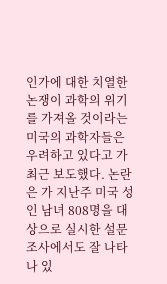인가에 대한 치열한 논쟁이 과학의 위기를 가져올 것이라는 미국의 과학자들은 우려하고 있다고 가 최근 보도했다. 논란은 가 지난주 미국 성인 남녀 808명을 대상으로 실시한 설문조사에서도 잘 나타나 있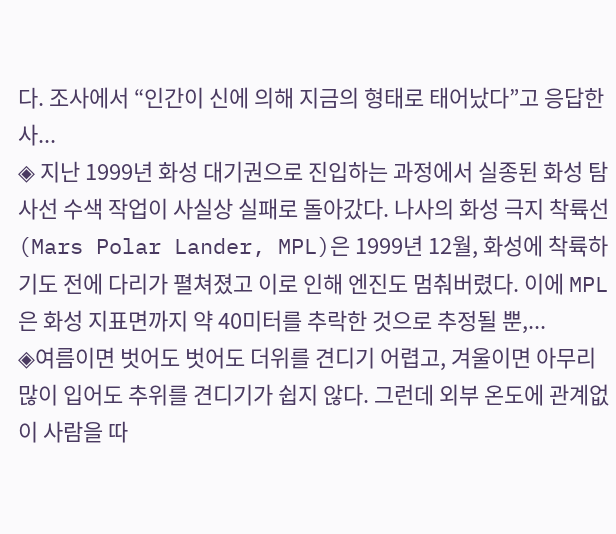다. 조사에서 “인간이 신에 의해 지금의 형태로 태어났다”고 응답한 사...
◈ 지난 1999년 화성 대기권으로 진입하는 과정에서 실종된 화성 탐사선 수색 작업이 사실상 실패로 돌아갔다. 나사의 화성 극지 착륙선(Mars Polar Lander, MPL)은 1999년 12월, 화성에 착륙하기도 전에 다리가 펼쳐졌고 이로 인해 엔진도 멈춰버렸다. 이에 MPL은 화성 지표면까지 약 40미터를 추락한 것으로 추정될 뿐,...
◈여름이면 벗어도 벗어도 더위를 견디기 어렵고, 겨울이면 아무리 많이 입어도 추위를 견디기가 쉽지 않다. 그런데 외부 온도에 관계없이 사람을 따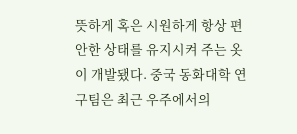뜻하게 혹은 시원하게 항상 편안한 상태를 유지시켜 주는 옷이 개발됐다. 중국 동화대학 연구팀은 최근 우주에서의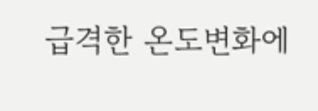급격한 온도변화에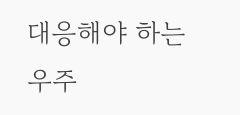대응해야 하는 우주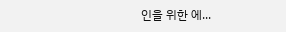인을 위한 에...